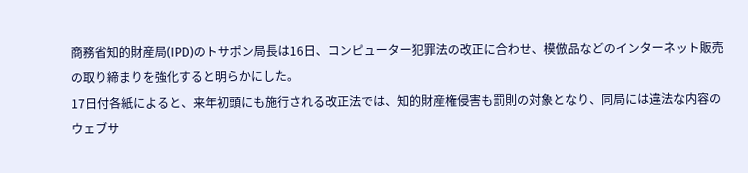商務省知的財産局(IPD)のトサポン局長は16日、コンピューター犯罪法の改正に合わせ、模倣品などのインターネット販売の取り締まりを強化すると明らかにした。
17日付各紙によると、来年初頭にも施行される改正法では、知的財産権侵害も罰則の対象となり、同局には違法な内容のウェブサ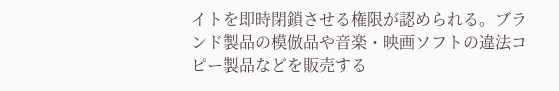イトを即時閉鎖させる権限が認められる。ブランド製品の模倣品や音楽・映画ソフトの違法コピー製品などを販売する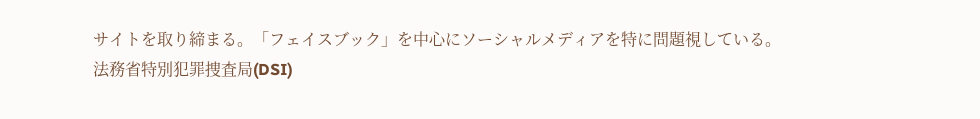サイトを取り締まる。「フェイスブック」を中心にソーシャルメディアを特に問題視している。
法務省特別犯罪捜査局(DSI)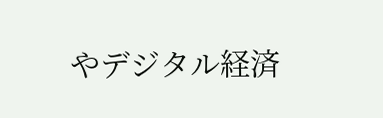やデジタル経済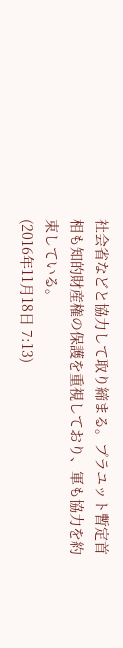社会省などと協力して取り締まる。プラユット暫定首相も知的財産権の保護を重視しており、軍も協力を約束している。
(2016年11月18日 7:13)